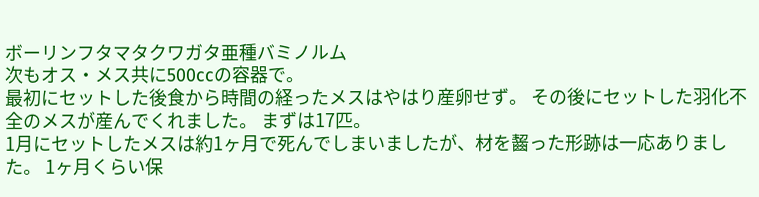ボーリンフタマタクワガタ亜種バミノルム
次もオス・メス共に500ccの容器で。
最初にセットした後食から時間の経ったメスはやはり産卵せず。 その後にセットした羽化不全のメスが産んでくれました。 まずは17匹。
1月にセットしたメスは約1ヶ月で死んでしまいましたが、材を齧った形跡は一応ありました。 1ヶ月くらい保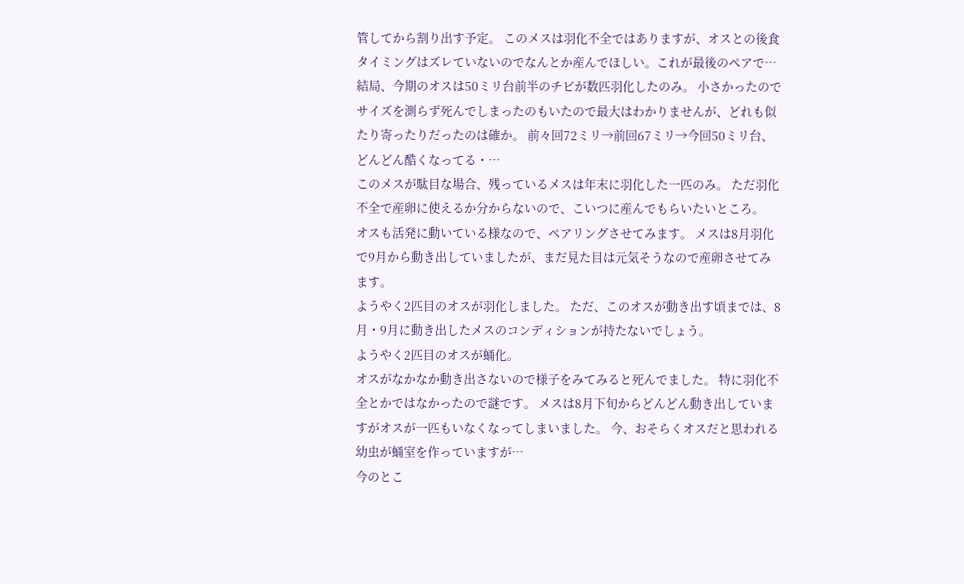管してから割り出す予定。 このメスは羽化不全ではありますが、オスとの後食タイミングはズレていないのでなんとか産んでほしい。これが最後のペアで…
結局、今期のオスは50ミリ台前半のチビが数匹羽化したのみ。 小さかったのでサイズを測らず死んでしまったのもいたので最大はわかりませんが、どれも似たり寄ったりだったのは確か。 前々回72ミリ→前回67ミリ→今回50ミリ台、どんどん酷くなってる・…
このメスが駄目な場合、残っているメスは年末に羽化した一匹のみ。 ただ羽化不全で産卵に使えるか分からないので、こいつに産んでもらいたいところ。
オスも活発に動いている様なので、ペアリングさせてみます。 メスは8月羽化で9月から動き出していましたが、まだ見た目は元気そうなので産卵させてみます。
ようやく2匹目のオスが羽化しました。 ただ、このオスが動き出す頃までは、8月・9月に動き出したメスのコンディションが持たないでしょう。
ようやく2匹目のオスが蛹化。
オスがなかなか動き出さないので様子をみてみると死んでました。 特に羽化不全とかではなかったので謎です。 メスは8月下旬からどんどん動き出していますがオスが一匹もいなくなってしまいました。 今、おそらくオスだと思われる幼虫が蛹室を作っていますが…
今のとこ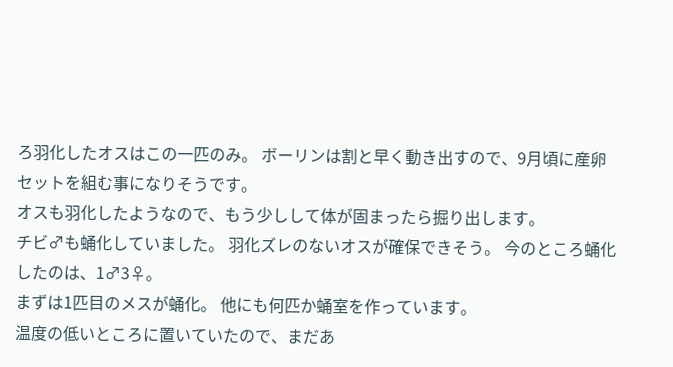ろ羽化したオスはこの一匹のみ。 ボーリンは割と早く動き出すので、9月頃に産卵セットを組む事になりそうです。
オスも羽化したようなので、もう少しして体が固まったら掘り出します。
チビ♂も蛹化していました。 羽化ズレのないオスが確保できそう。 今のところ蛹化したのは、1♂3♀。
まずは1匹目のメスが蛹化。 他にも何匹か蛹室を作っています。
温度の低いところに置いていたので、まだあ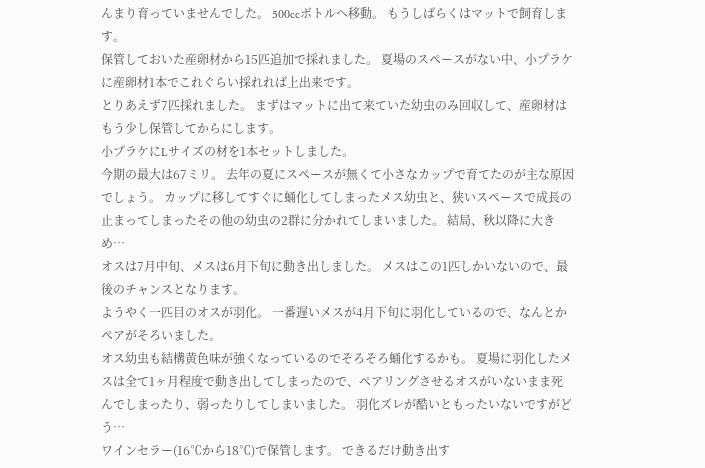んまり育っていませんでした。 500ccボトルへ移動。 もうしばらくはマットで飼育します。
保管しておいた産卵材から15匹追加で採れました。 夏場のスペースがない中、小プラケに産卵材1本でこれぐらい採れれば上出来です。
とりあえず7匹採れました。 まずはマットに出て来ていた幼虫のみ回収して、産卵材はもう少し保管してからにします。
小プラケにLサイズの材を1本セットしました。
今期の最大は67ミリ。 去年の夏にスペースが無くて小さなカップで育てたのが主な原因でしょう。 カップに移してすぐに蛹化してしまったメス幼虫と、狭いスペースで成長の止まってしまったその他の幼虫の2群に分かれてしまいました。 結局、秋以降に大きめ…
オスは7月中旬、メスは6月下旬に動き出しました。 メスはこの1匹しかいないので、最後のチャンスとなります。
ようやく一匹目のオスが羽化。 一番遅いメスが4月下旬に羽化しているので、なんとかペアがそろいました。
オス幼虫も結構黄色味が強くなっているのでそろそろ蛹化するかも。 夏場に羽化したメスは全て1ヶ月程度で動き出してしまったので、ペアリングさせるオスがいないまま死んでしまったり、弱ったりしてしまいました。 羽化ズレが酷いともったいないですがどう…
ワインセラー(16℃から18℃)で保管します。 できるだけ動き出す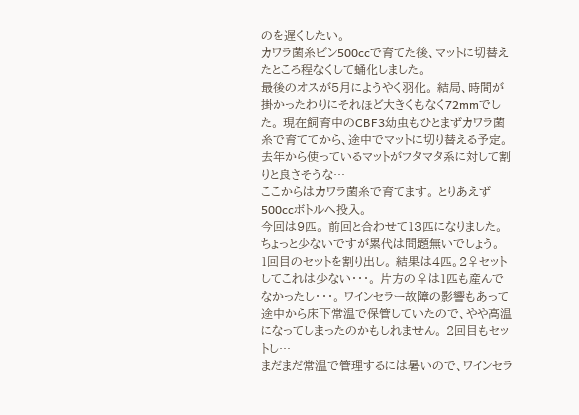のを遅くしたい。
カワラ菌糸ビン500ccで育てた後、マットに切替えたところ程なくして蛹化しました。
最後のオスが5月にようやく羽化。 結局、時間が掛かったわりにそれほど大きくもなく72mmでした。 現在飼育中のCBF3幼虫もひとまずカワラ菌糸で育ててから、途中でマットに切り替える予定。 去年から使っているマットがフタマタ系に対して割りと良さそうな…
ここからはカワラ菌糸で育てます。 とりあえず500ccボトルへ投入。
今回は9匹。 前回と合わせて13匹になりました。 ちょっと少ないですが累代は問題無いでしょう。
1回目のセットを割り出し。 結果は4匹。2♀セットしてこれは少ない・・・。 片方の♀は1匹も産んでなかったし・・・。 ワインセラー故障の影響もあって途中から床下常温で保管していたので、やや高温になってしまったのかもしれません。 2回目もセットし…
まだまだ常温で管理するには暑いので、ワインセラ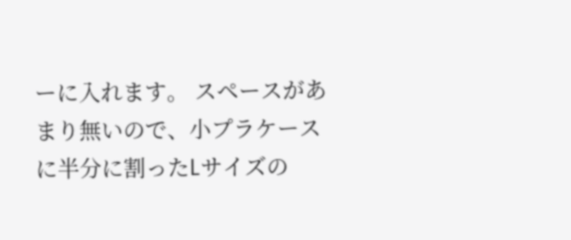ーに入れます。 スペースがあまり無いので、小プラケースに半分に割ったLサイズの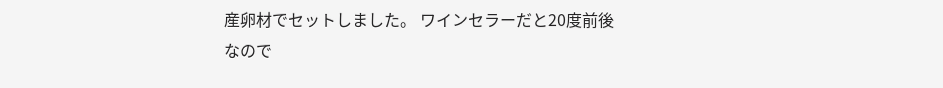産卵材でセットしました。 ワインセラーだと20度前後なので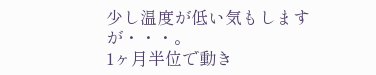少し温度が低い気もしますが・・・。
1ヶ月半位で動き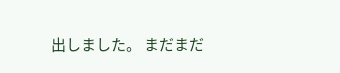出しました。 まだまだ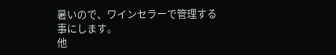暑いので、ワインセラーで管理する事にします。
他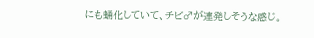にも蛹化していて、チビ♂が連発しそうな感じ。